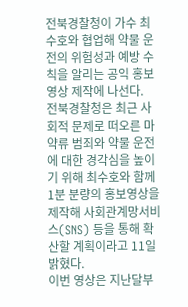전북경찰청이 가수 최수호와 협업해 약물 운전의 위험성과 예방 수칙을 알리는 공익 홍보영상 제작에 나선다.
전북경찰청은 최근 사회적 문제로 떠오른 마약류 범죄와 약물 운전에 대한 경각심을 높이기 위해 최수호와 함께 1분 분량의 홍보영상을 제작해 사회관계망서비스(SNS) 등을 통해 확산할 계획이라고 11일 밝혔다.
이번 영상은 지난달부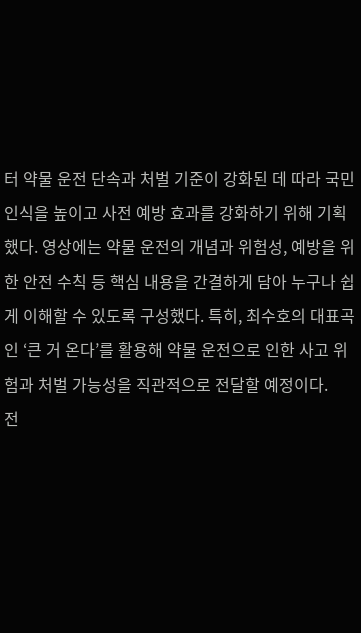터 약물 운전 단속과 처벌 기준이 강화된 데 따라 국민 인식을 높이고 사전 예방 효과를 강화하기 위해 기획했다. 영상에는 약물 운전의 개념과 위험성, 예방을 위한 안전 수칙 등 핵심 내용을 간결하게 담아 누구나 쉽게 이해할 수 있도록 구성했다. 특히, 최수호의 대표곡인 ‘큰 거 온다’를 활용해 약물 운전으로 인한 사고 위험과 처벌 가능성을 직관적으로 전달할 예정이다.
전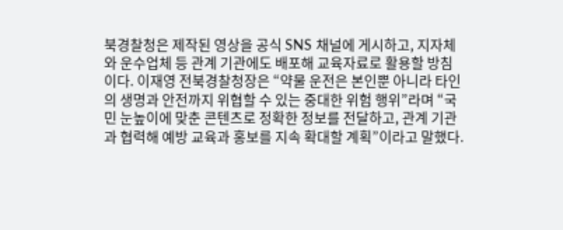북경찰청은 제작된 영상을 공식 SNS 채널에 게시하고, 지자체와 운수업체 등 관계 기관에도 배포해 교육자료로 활용할 방침이다. 이재영 전북경찰청장은 “약물 운전은 본인뿐 아니라 타인의 생명과 안전까지 위협할 수 있는 중대한 위험 행위”라며 “국민 눈높이에 맞춘 콘텐츠로 정확한 정보를 전달하고, 관계 기관과 협력해 예방 교육과 홍보를 지속 확대할 계획”이라고 말했다.